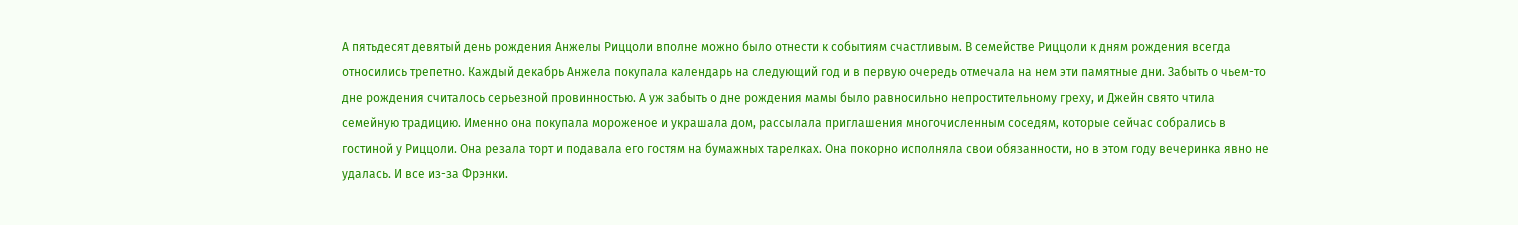А пятьдесят девятый день рождения Анжелы Риццоли вполне можно было отнести к событиям счастливым. В семействе Риццоли к дням рождения всегда относились трепетно. Каждый декабрь Анжела покупала календарь на следующий год и в первую очередь отмечала на нем эти памятные дни. Забыть о чьем-то дне рождения считалось серьезной провинностью. А уж забыть о дне рождения мамы было равносильно непростительному греху, и Джейн свято чтила семейную традицию. Именно она покупала мороженое и украшала дом, рассылала приглашения многочисленным соседям, которые сейчас собрались в гостиной у Риццоли. Она резала торт и подавала его гостям на бумажных тарелках. Она покорно исполняла свои обязанности, но в этом году вечеринка явно не удалась. И все из-за Фрэнки.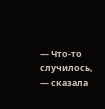— Что-то случилось, — сказала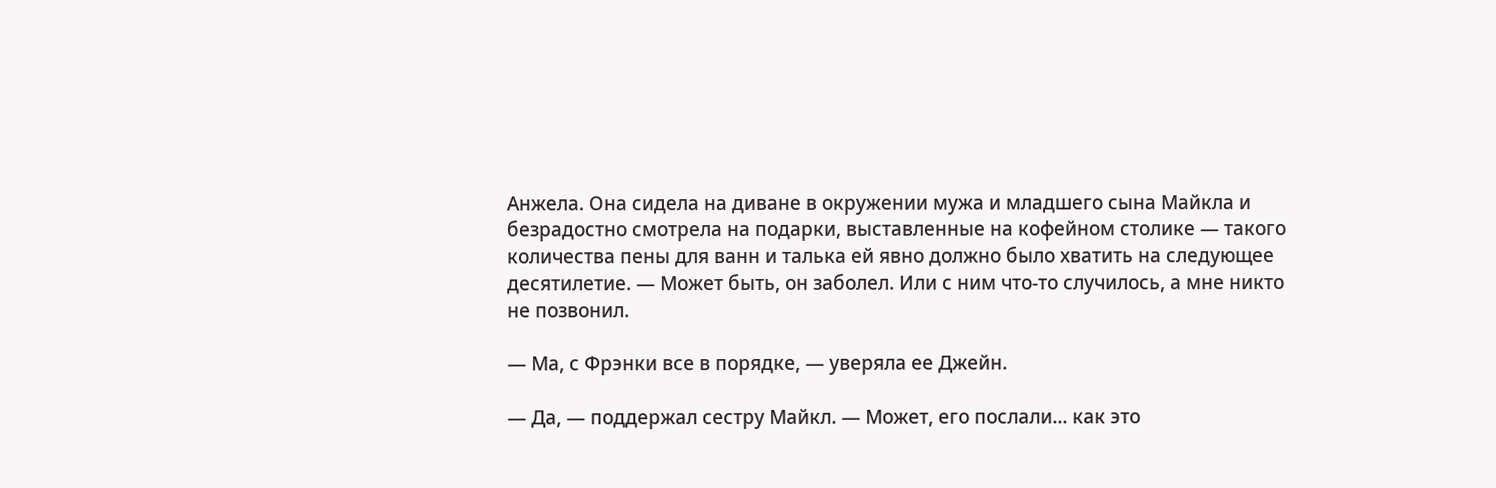Анжела. Она сидела на диване в окружении мужа и младшего сына Майкла и безрадостно смотрела на подарки, выставленные на кофейном столике — такого количества пены для ванн и талька ей явно должно было хватить на следующее десятилетие. — Может быть, он заболел. Или с ним что-то случилось, а мне никто не позвонил.

— Ма, с Фрэнки все в порядке, — уверяла ее Джейн.

— Да, — поддержал сестру Майкл. — Может, его послали... как это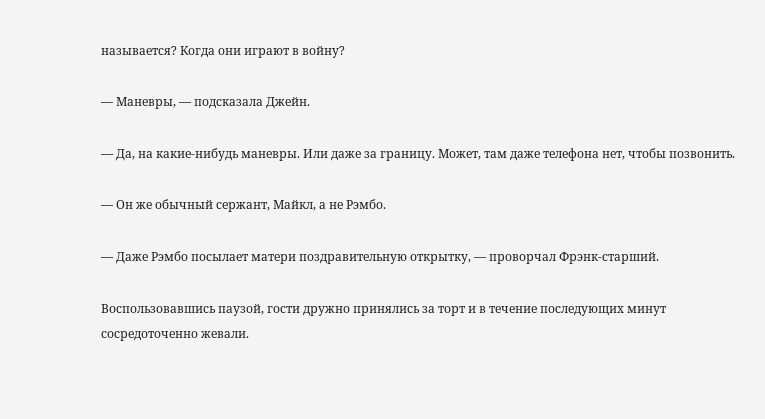называется? Когда они играют в войну?

— Маневры, — подсказала Джейн.

— Да, на какие-нибудь маневры. Или даже за границу. Может, там даже телефона нет, чтобы позвонить.

— Он же обычный сержант, Майкл, а не Рэмбо.

— Даже Рэмбо посылает матери поздравительную открытку, — проворчал Фрэнк-старший.

Воспользовавшись паузой, гости дружно принялись за торт и в течение последующих минут сосредоточенно жевали.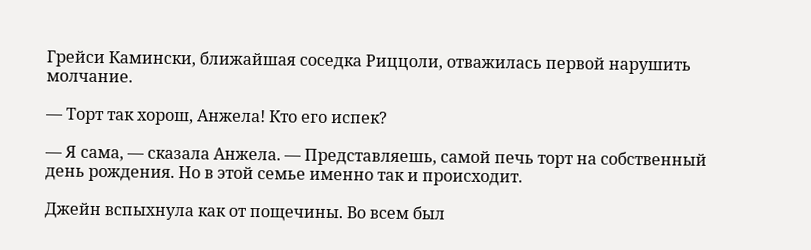Грейси Камински, ближайшая соседка Риццоли, отважилась первой нарушить молчание.

— Торт так хорош, Анжела! Кто его испек?

— Я сама, — сказала Анжела. — Представляешь, самой печь торт на собственный день рождения. Но в этой семье именно так и происходит.

Джейн вспыхнула как от пощечины. Во всем был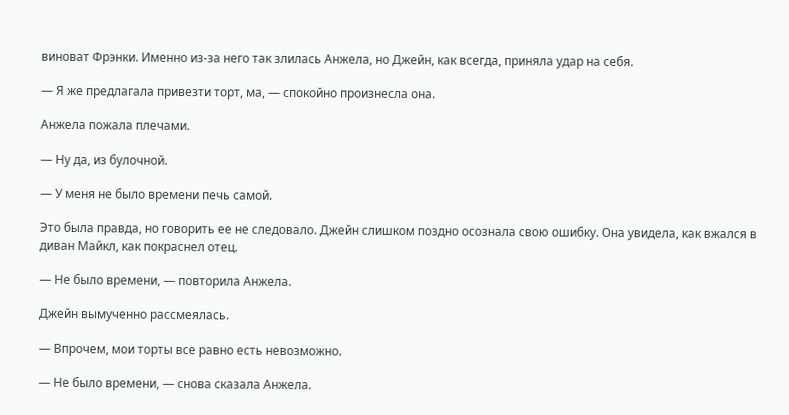виноват Фрэнки. Именно из-за него так злилась Анжела, но Джейн, как всегда, приняла удар на себя.

— Я же предлагала привезти торт, ма, — спокойно произнесла она.

Анжела пожала плечами.

— Ну да, из булочной.

— У меня не было времени печь самой.

Это была правда, но говорить ее не следовало. Джейн слишком поздно осознала свою ошибку. Она увидела, как вжался в диван Майкл, как покраснел отец.

— Не было времени, — повторила Анжела.

Джейн вымученно рассмеялась.

— Впрочем, мои торты все равно есть невозможно.

— Не было времени, — снова сказала Анжела.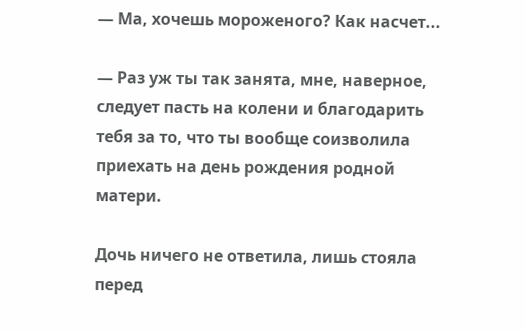— Ма, хочешь мороженого? Как насчет...

— Раз уж ты так занята, мне, наверное, следует пасть на колени и благодарить тебя за то, что ты вообще соизволила приехать на день рождения родной матери.

Дочь ничего не ответила, лишь стояла перед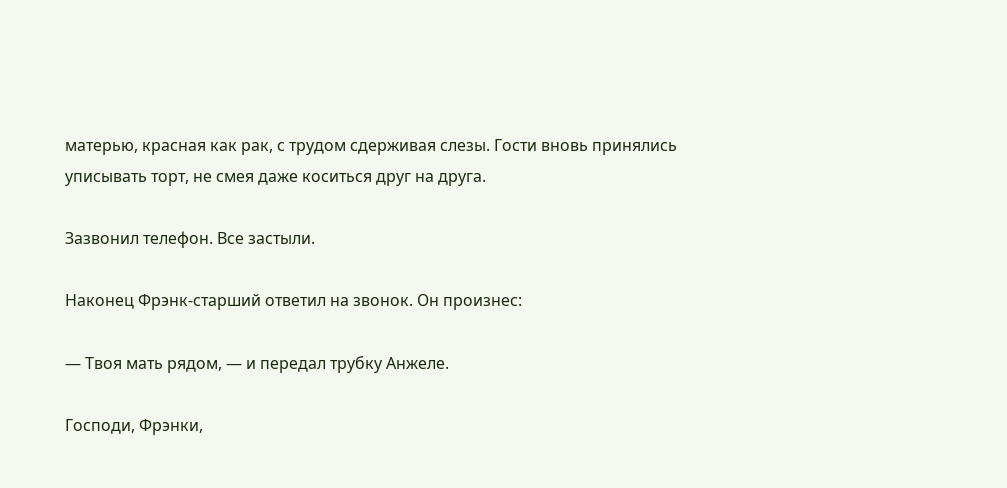матерью, красная как рак, с трудом сдерживая слезы. Гости вновь принялись уписывать торт, не смея даже коситься друг на друга.

Зазвонил телефон. Все застыли.

Наконец Фрэнк-старший ответил на звонок. Он произнес:

— Твоя мать рядом, — и передал трубку Анжеле.

Господи, Фрэнки,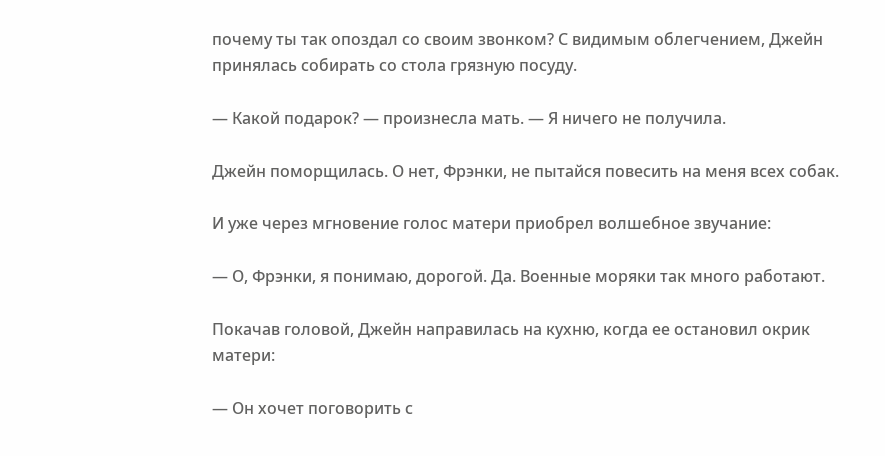почему ты так опоздал со своим звонком? С видимым облегчением, Джейн принялась собирать со стола грязную посуду.

— Какой подарок? — произнесла мать. — Я ничего не получила.

Джейн поморщилась. О нет, Фрэнки, не пытайся повесить на меня всех собак.

И уже через мгновение голос матери приобрел волшебное звучание:

— О, Фрэнки, я понимаю, дорогой. Да. Военные моряки так много работают.

Покачав головой, Джейн направилась на кухню, когда ее остановил окрик матери:

— Он хочет поговорить с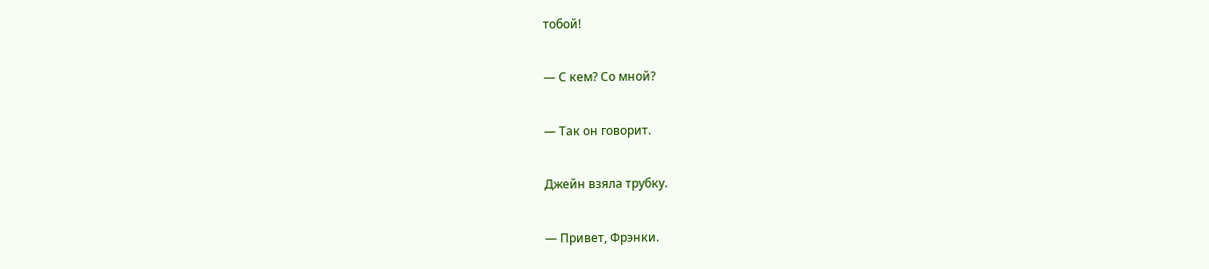тобой!

— С кем? Со мной?

— Так он говорит.

Джейн взяла трубку.

— Привет, Фрэнки.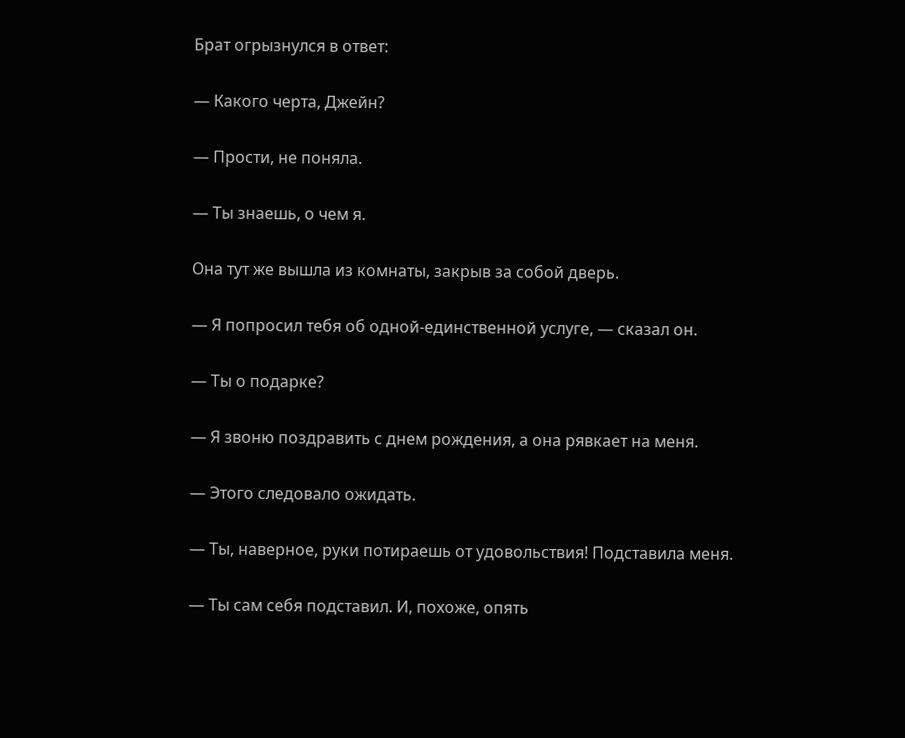Брат огрызнулся в ответ:

— Какого черта, Джейн?

— Прости, не поняла.

— Ты знаешь, о чем я.

Она тут же вышла из комнаты, закрыв за собой дверь.

— Я попросил тебя об одной-единственной услуге, — сказал он.

— Ты о подарке?

— Я звоню поздравить с днем рождения, а она рявкает на меня.

— Этого следовало ожидать.

— Ты, наверное, руки потираешь от удовольствия! Подставила меня.

— Ты сам себя подставил. И, похоже, опять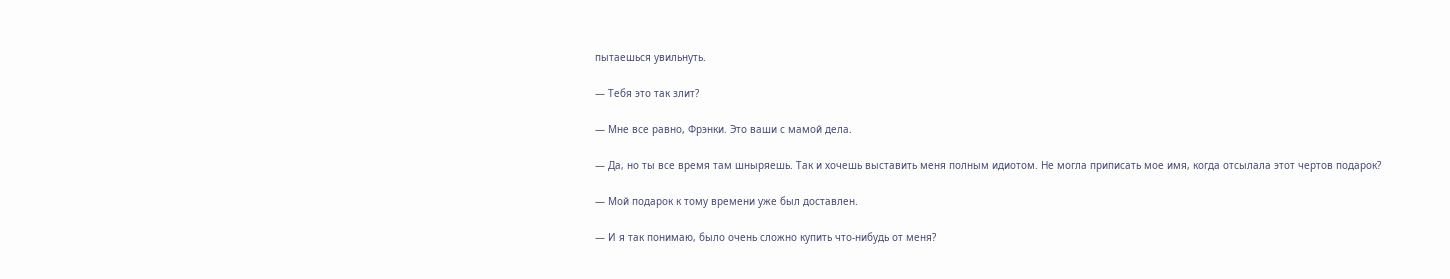пытаешься увильнуть.

— Тебя это так злит?

— Мне все равно, Фрэнки. Это ваши с мамой дела.

— Да, но ты все время там шныряешь. Так и хочешь выставить меня полным идиотом. Не могла приписать мое имя, когда отсылала этот чертов подарок?

— Мой подарок к тому времени уже был доставлен.

— И я так понимаю, было очень сложно купить что-нибудь от меня?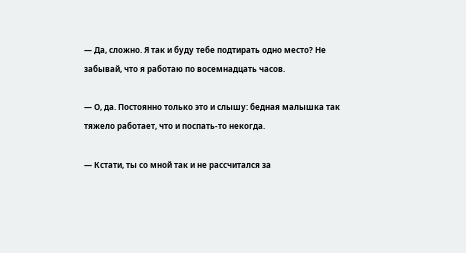— Да, сложно. Я так и буду тебе подтирать одно место? Не забывай, что я работаю по восемнадцать часов.

— О, да. Постоянно только это и слышу: бедная малышка так тяжело работает, что и поспать-то некогда.

— Кстати, ты со мной так и не рассчитался за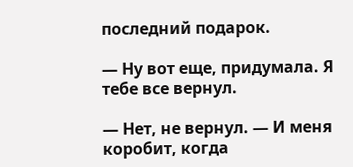последний подарок.

— Ну вот еще, придумала. Я тебе все вернул.

— Нет, не вернул. — И меня коробит, когда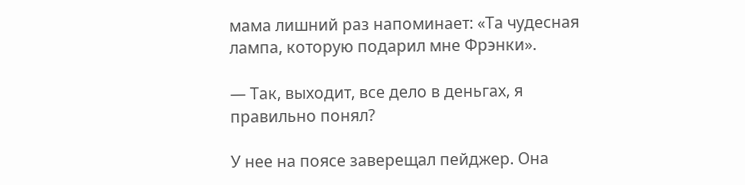мама лишний раз напоминает: «Та чудесная лампа, которую подарил мне Фрэнки».

— Так, выходит, все дело в деньгах, я правильно понял?

У нее на поясе заверещал пейджер. Она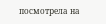посмотрела на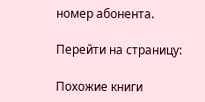номер абонента.

Перейти на страницу:

Похожие книги